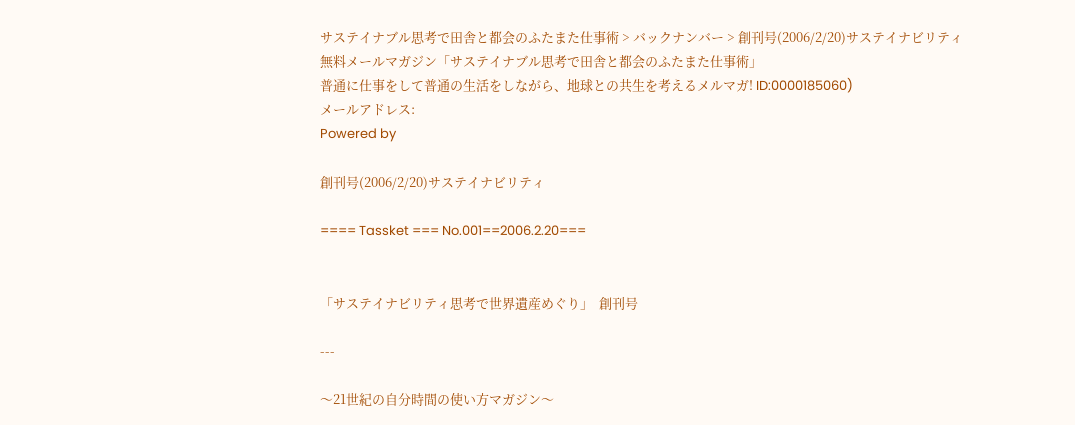サステイナブル思考で田舎と都会のふたまた仕事術 > バックナンバー > 創刊号(2006/2/20)サステイナビリティ
無料メールマガジン「サステイナブル思考で田舎と都会のふたまた仕事術」
普通に仕事をして普通の生活をしながら、地球との共生を考えるメルマガ! ID:0000185060)
メールアドレス:
Powered by

創刊号(2006/2/20)サステイナビリティ

==== Tassket === No.001==2006.2.20===


「サステイナビリティ思考で世界遺産めぐり」  創刊号

---

〜21世紀の自分時間の使い方マガジン〜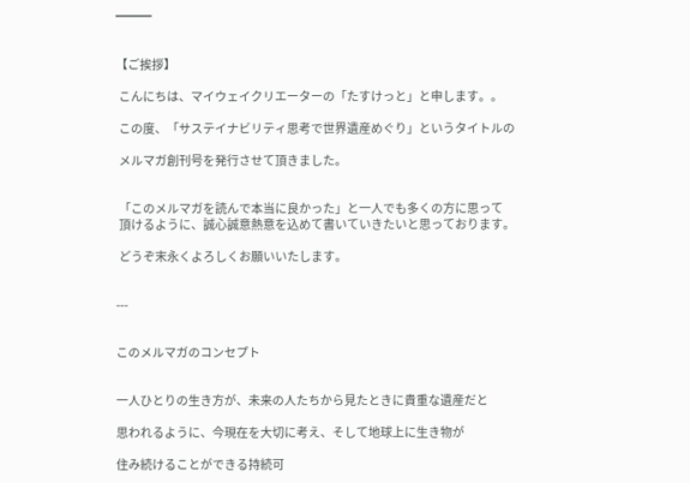━━━


【ご挨拶】

 こんにちは、マイウェイクリエーターの「たすけっと」と申します。。

 この度、「サステイナビリティ思考で世界遺産めぐり」というタイトルの

 メルマガ創刊号を発行させて頂きました。


 「このメルマガを読んで本当に良かった」と一人でも多くの方に思って
 頂けるように、誠心誠意熱意を込めて書いていきたいと思っております。

 どうぞ末永くよろしくお願いいたします。


---


このメルマガのコンセプト


一人ひとりの生き方が、未来の人たちから見たときに貴重な遺産だと

思われるように、今現在を大切に考え、そして地球上に生き物が

住み続けることができる持続可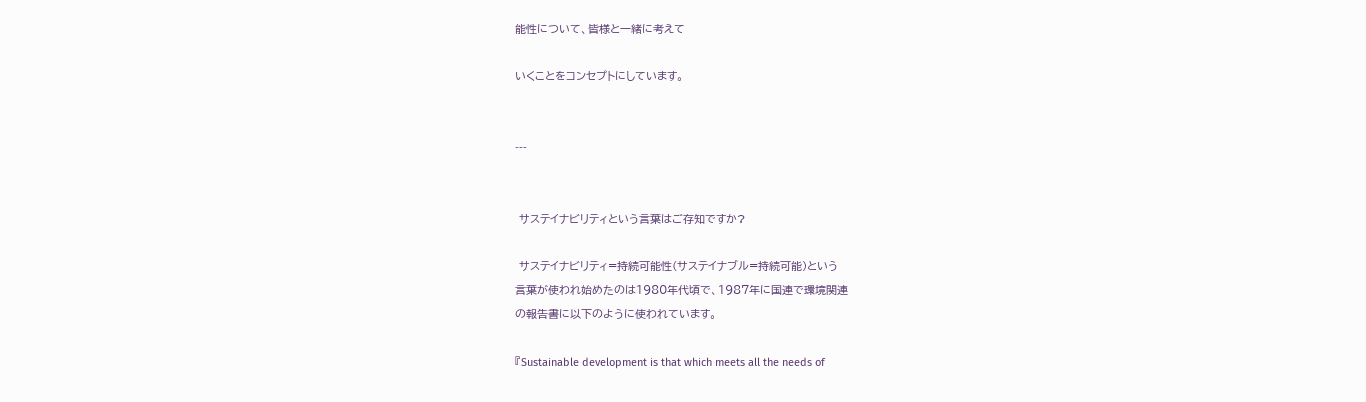能性について、皆様と一緒に考えて

いくことをコンセプトにしています。


---


 サステイナビリティという言葉はご存知ですか?

 サステイナビリティ=持続可能性(サステイナブル=持続可能)という
言葉が使われ始めたのは1980年代頃で、1987年に国連で環境関連
の報告書に以下のように使われています。

『Sustainable development is that which meets all the needs of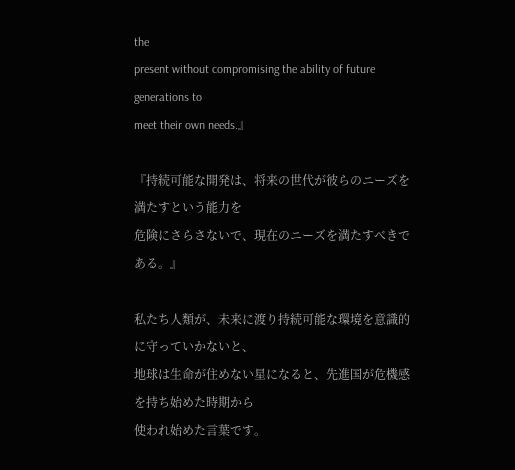the
present without compromising the ability of future generations to
meet their own needs.』

『持続可能な開発は、将来の世代が彼らのニーズを満たすという能力を
危険にさらさないで、現在のニーズを満たすべきである。』

私たち人類が、未来に渡り持続可能な環境を意識的に守っていかないと、
地球は生命が住めない星になると、先進国が危機感を持ち始めた時期から
使われ始めた言葉です。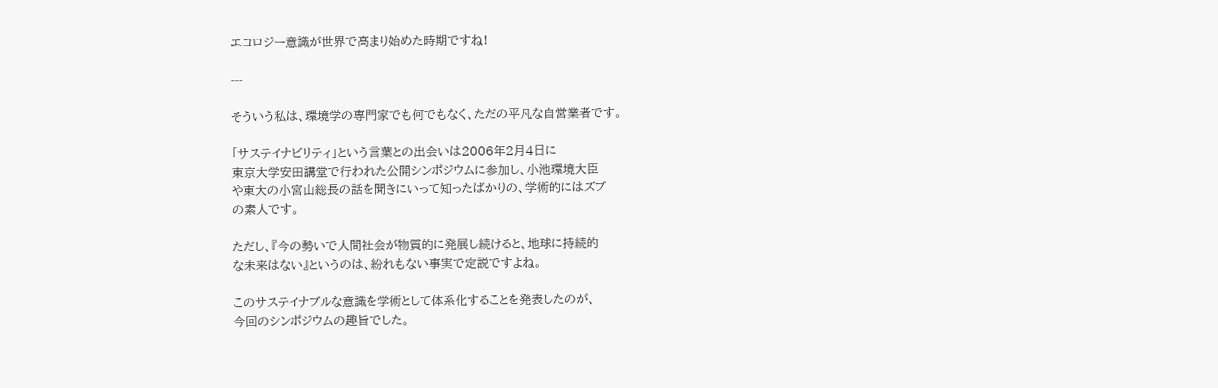エコロジー意識が世界で高まり始めた時期ですね!

---

そういう私は、環境学の専門家でも何でもなく、ただの平凡な自営業者です。

「サステイナビリティ」という言葉との出会いは2006年2月4日に
東京大学安田講堂で行われた公開シンポジウムに参加し、小池環境大臣
や東大の小宮山総長の話を聞きにいって知ったばかりの、学術的にはズブ
の素人です。

ただし、『今の勢いで人間社会が物質的に発展し続けると、地球に持続的
な未来はない』というのは、紛れもない事実で定説ですよね。

このサステイナブルな意識を学術として体系化することを発表したのが、
今回のシンポジウムの趣旨でした。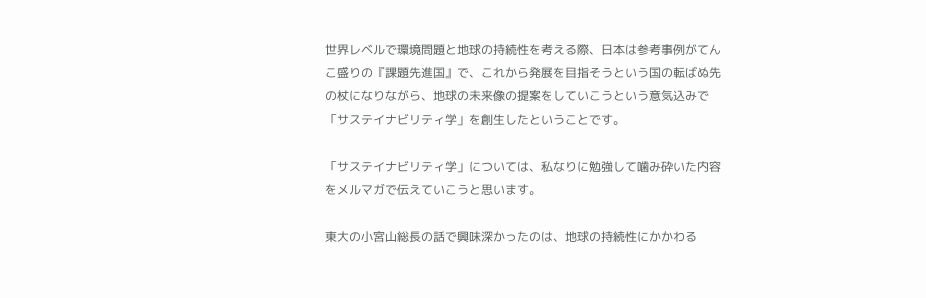世界レベルで環境問題と地球の持続性を考える際、日本は参考事例がてん
こ盛りの『課題先進国』で、これから発展を目指そうという国の転ばぬ先
の杖になりながら、地球の未来像の提案をしていこうという意気込みで
「サステイナビリティ学」を創生したということです。

「サステイナビリティ学」については、私なりに勉強して噛み砕いた内容
をメルマガで伝えていこうと思います。

東大の小宮山総長の話で興味深かったのは、地球の持続性にかかわる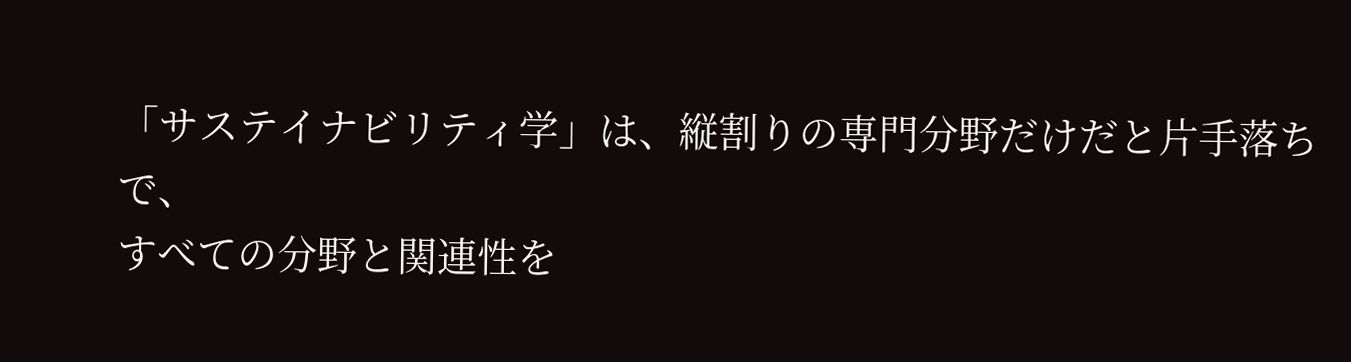「サステイナビリティ学」は、縦割りの専門分野だけだと片手落ちで、
すべての分野と関連性を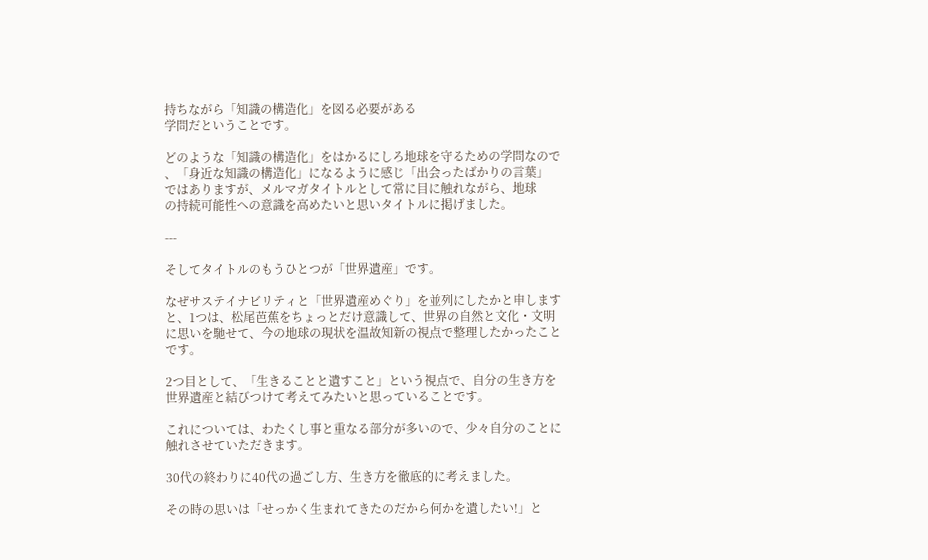持ちながら「知識の構造化」を図る必要がある
学問だということです。

どのような「知識の構造化」をはかるにしろ地球を守るための学問なので
、「身近な知識の構造化」になるように感じ「出会ったばかりの言葉」
ではありますが、メルマガタイトルとして常に目に触れながら、地球
の持続可能性への意識を高めたいと思いタイトルに掲げました。

---

そしてタイトルのもうひとつが「世界遺産」です。

なぜサステイナビリティと「世界遺産めぐり」を並列にしたかと申します
と、1つは、松尾芭蕉をちょっとだけ意識して、世界の自然と文化・文明
に思いを馳せて、今の地球の現状を温故知新の視点で整理したかったこと
です。

2つ目として、「生きることと遺すこと」という視点で、自分の生き方を
世界遺産と結びつけて考えてみたいと思っていることです。

これについては、わたくし事と重なる部分が多いので、少々自分のことに
触れさせていただきます。

30代の終わりに40代の過ごし方、生き方を徹底的に考えました。

その時の思いは「せっかく生まれてきたのだから何かを遺したい!」と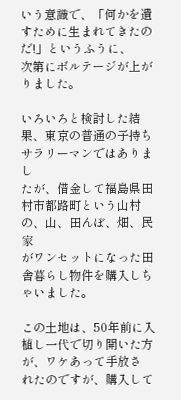いう意識で、「何かを遺すために生まれてきたのだ!」というふうに、
次第にボルテージが上がりました。

いろいろと検討した結果、東京の普通の子持ちサラリーマンではありまし
たが、借金して福島県田村市都路町という山村の、山、田んぼ、畑、民家
がワンセットになった田舎暮らし物件を購入しちゃいました。

この土地は、50年前に入植し一代で切り開いた方が、ワケあって手放さ
れたのですが、購入して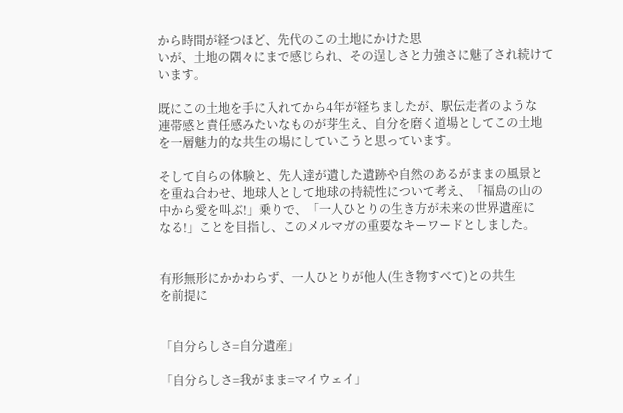から時間が経つほど、先代のこの土地にかけた思
いが、土地の隅々にまで感じられ、その逞しさと力強さに魅了され続けて
います。

既にこの土地を手に入れてから4年が経ちましたが、駅伝走者のような
連帯感と責任感みたいなものが芽生え、自分を磨く道場としてこの土地
を一層魅力的な共生の場にしていこうと思っています。

そして自らの体験と、先人達が遺した遺跡や自然のあるがままの風景と
を重ね合わせ、地球人として地球の持続性について考え、「福島の山の
中から愛を叫ぶ!」乗りで、「一人ひとりの生き方が未来の世界遺産に
なる!」ことを目指し、このメルマガの重要なキーワードとしました。


有形無形にかかわらず、一人ひとりが他人(生き物すべて)との共生
を前提に


「自分らしさ=自分遺産」

「自分らしさ=我がまま=マイウェイ」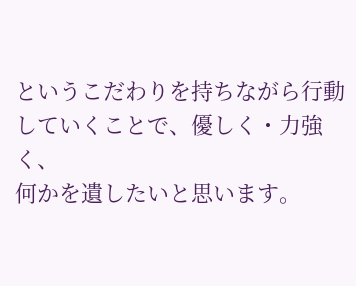というこだわりを持ちながら行動していくことで、優しく・力強く、
何かを遺したいと思います。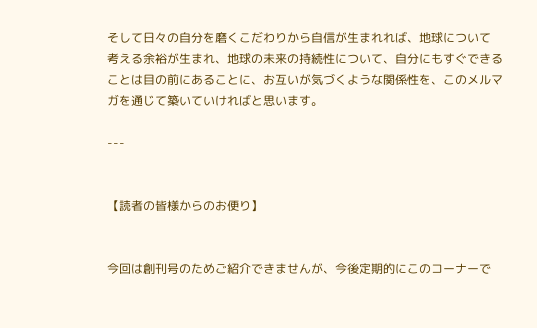そして日々の自分を磨くこだわりから自信が生まれれば、地球について
考える余裕が生まれ、地球の未来の持続性について、自分にもすぐできる
ことは目の前にあることに、お互いが気づくような関係性を、このメルマ
ガを通じて築いていければと思います。

---


【読者の皆様からのお便り】


今回は創刊号のためご紹介できませんが、今後定期的にこのコーナーで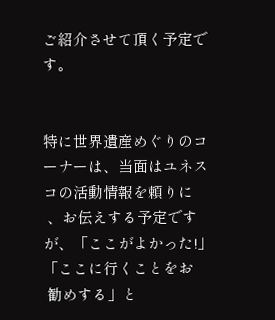ご紹介させて頂く予定です。


特に世界遺産めぐりのコーナーは、当面はユネスコの活動情報を頼りに
 、お伝えする予定ですが、「ここがよかった!」「ここに行くことをお
 勧めする」と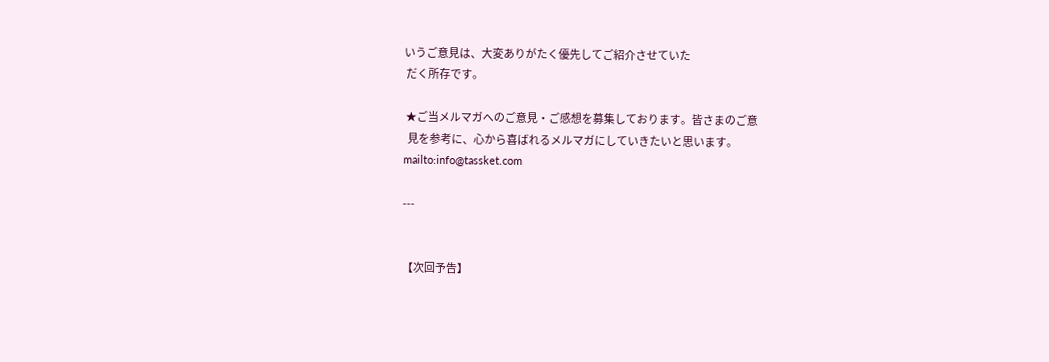いうご意見は、大変ありがたく優先してご紹介させていた
 だく所存です。

 ★ご当メルマガへのご意見・ご感想を募集しております。皆さまのご意
  見を参考に、心から喜ばれるメルマガにしていきたいと思います。
mailto:info@tassket.com

---


【次回予告】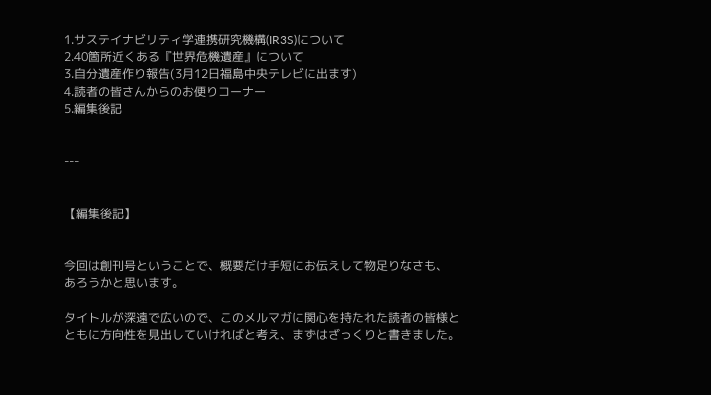1.サステイナビリティ学連携研究機構(IR3S)について
2.40箇所近くある『世界危機遺産』について
3.自分遺産作り報告(3月12日福島中央テレビに出ます)
4.読者の皆さんからのお便りコーナー
5.編集後記


---


【編集後記】


今回は創刊号ということで、概要だけ手短にお伝えして物足りなさも、
あろうかと思います。

タイトルが深遠で広いので、このメルマガに関心を持たれた読者の皆様と
ともに方向性を見出していければと考え、まずはざっくりと書きました。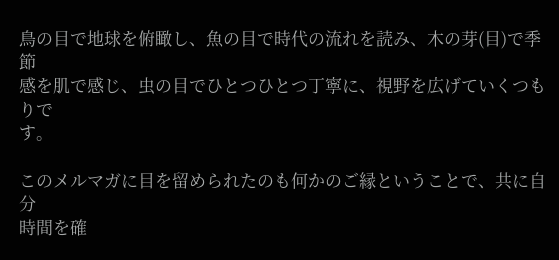鳥の目で地球を俯瞰し、魚の目で時代の流れを読み、木の芽(目)で季節
感を肌で感じ、虫の目でひとつひとつ丁寧に、視野を広げていくつもりで
す。

このメルマガに目を留められたのも何かのご縁ということで、共に自分
時間を確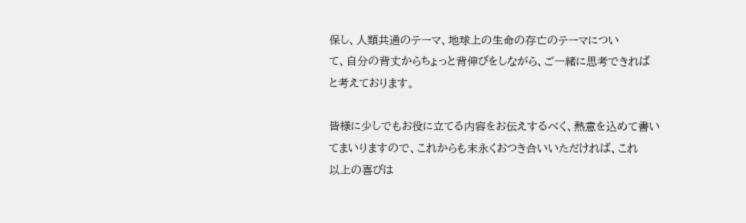保し、人類共通のテーマ、地球上の生命の存亡のテーマについ
て、自分の背丈からちょっと背伸びをしながら、ご一緒に思考できれば
と考えております。

皆様に少しでもお役に立てる内容をお伝えするべく、熱意を込めて書い
てまいりますので、これからも末永くおつき合いいただければ、これ
以上の喜びは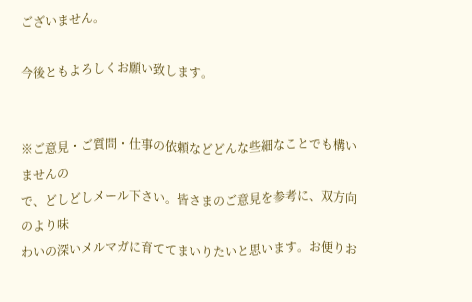ございません。

今後ともよろしくお願い致します。


※ご意見・ご質問・仕事の依頼などどんな些細なことでも構いませんの
で、どしどしメール下さい。皆さまのご意見を参考に、双方向のより味
わいの深いメルマガに育ててまいりたいと思います。お便りお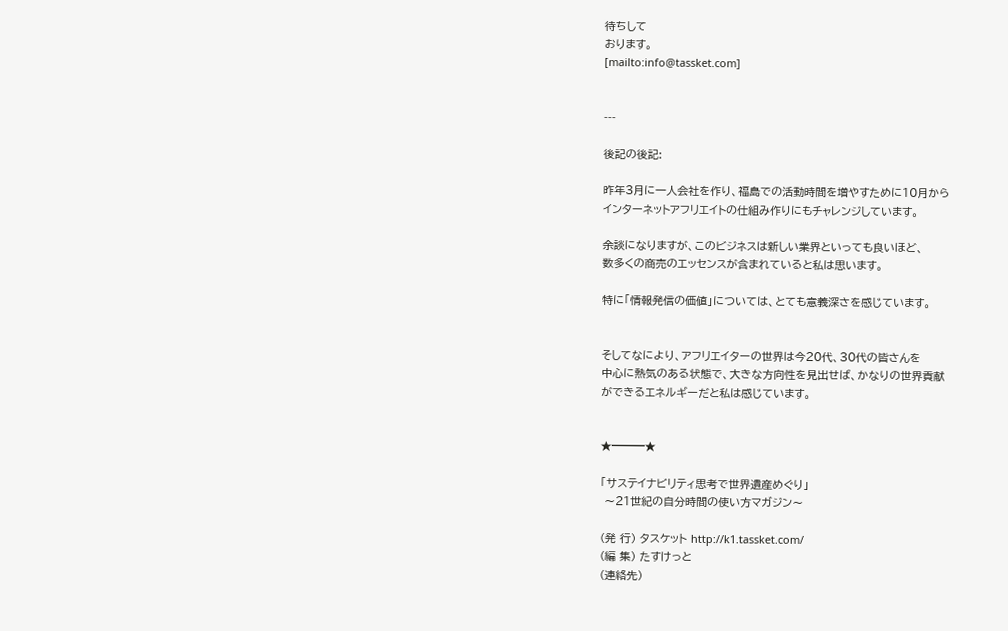待ちして
おります。
[mailto:info@tassket.com]


---

後記の後記:

昨年3月に一人会社を作り、福島での活動時間を増やすために10月から
インターネットアフリエイトの仕組み作りにもチャレンジしています。

余談になりますが、このビジネスは新しい業界といっても良いほど、
数多くの商売のエッセンスが含まれていると私は思います。

特に「情報発信の価値」については、とても意義深さを感じています。


そしてなにより、アフリエイターの世界は今20代、30代の皆さんを
中心に熱気のある状態で、大きな方向性を見出せば、かなりの世界貢献
ができるエネルギーだと私は感じています。


★━━━★

「サステイナビリティ思考で世界遺産めぐり」
 〜21世紀の自分時間の使い方マガジン〜

(発 行) タスケット http://k1.tassket.com/
(編 集) たすけっと
(連絡先)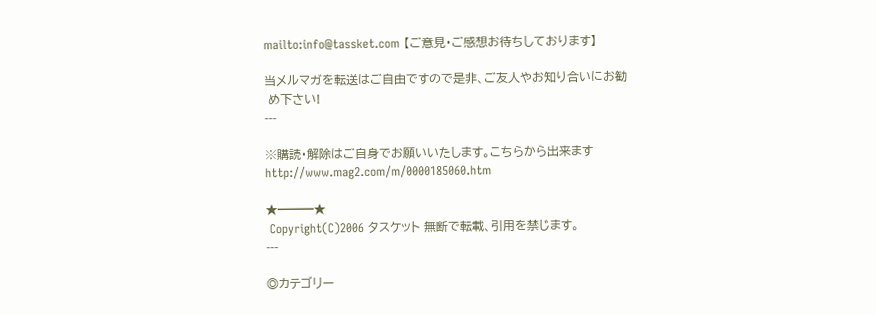mailto:info@tassket.com 【ご意見・ご感想お待ちしております】

当メルマガを転送はご自由ですので是非、ご友人やお知り合いにお勧
 め下さい!
---

※購読・解除はご自身でお願いいたします。こちらから出来ます
http://www.mag2.com/m/0000185060.htm

★━━━★
 Copyright(C)2006 タスケット 無断で転載、引用を禁じます。
---

◎カテゴリー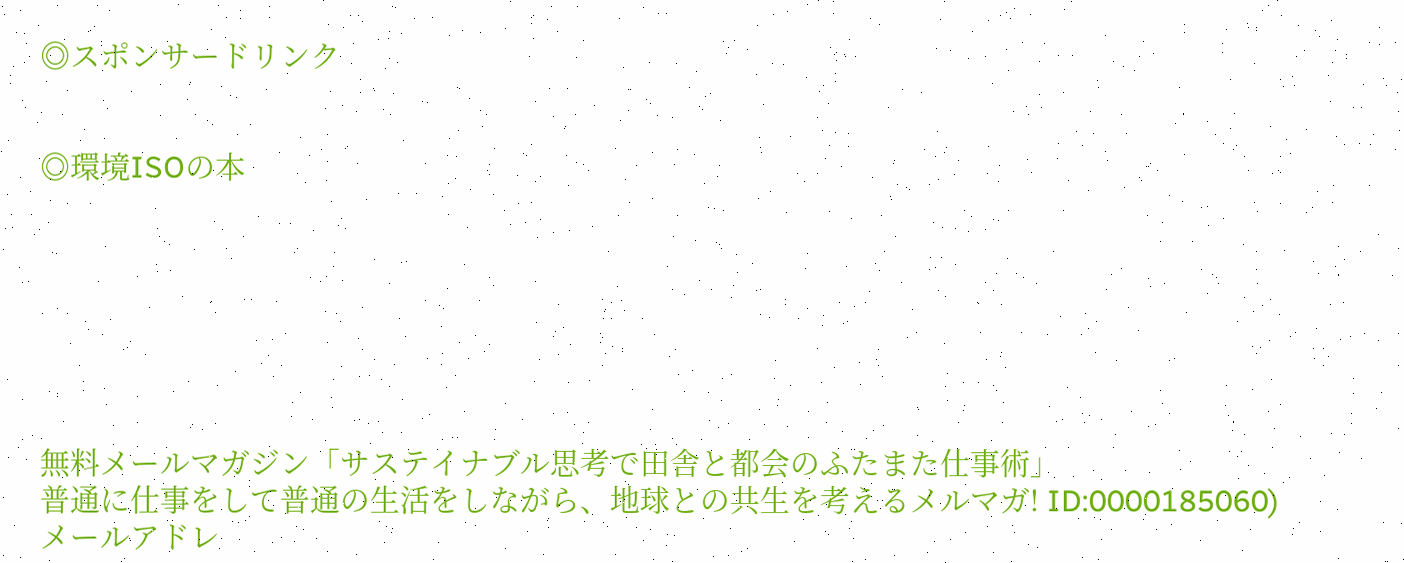◎スポンサードリンク


◎環境ISOの本







無料メールマガジン「サステイナブル思考で田舎と都会のふたまた仕事術」
普通に仕事をして普通の生活をしながら、地球との共生を考えるメルマガ! ID:0000185060)
メールアドレ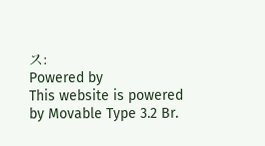ス:
Powered by
This website is powered by Movable Type 3.2 Br.